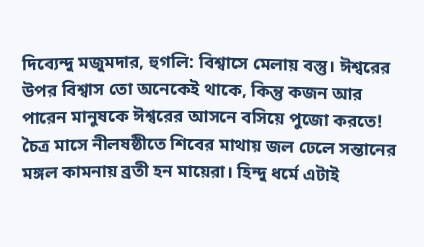দিব্যেন্দু মজুমদার, হুগলি: বিশ্বাসে মেলায় বস্তু। ঈশ্বরের উপর বিশ্বাস তো অনেকেই থাকে, কিন্তু কজন আর পারেন মানুষকে ঈশ্বরের আসনে বসিয়ে পুজো করতে!
চৈত্র মাসে নীলষষ্ঠীতে শিবের মাথায় জল ঢেলে সন্তানের মঙ্গল কামনায় ব্রতী হন মায়েরা। হিন্দু ধর্মে এটাই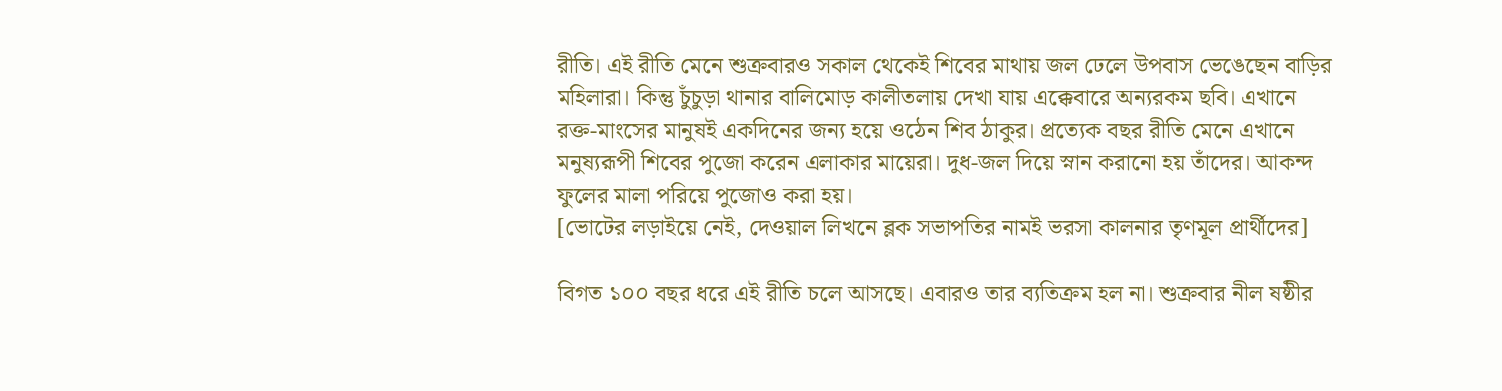রীতি। এই রীতি মেনে শুক্রবারও সকাল থেকেই শিবের মাথায় জল ঢেলে উপবাস ভেঙেছেন বাড়ির মহিলারা। কিন্তু চুঁচুড়া থানার বালিমোড় কালীতলায় দেখা যায় এক্কেবারে অন্যরকম ছবি। এখানে রক্ত-মাংসের মানুষই একদিনের জন্য হয়ে ওঠেন শিব ঠাকুর। প্রত্যেক বছর রীতি মেনে এখানে মনুষ্যরূপী শিবের পুজো করেন এলাকার মায়েরা। দুধ-জল দিয়ে স্নান করানো হয় তাঁদের। আকন্দ ফুলের মালা পরিয়ে পুজোও করা হয়।
[ভোটের লড়াইয়ে নেই, দেওয়াল লিখনে ব্লক সভাপতির নামই ভরসা কালনার তৃণমূল প্রার্থীদের]

বিগত ১০০ বছর ধরে এই রীতি চলে আসছে। এবারও তার ব্যতিক্রম হল না। শুক্রবার নীল ষষ্ঠীর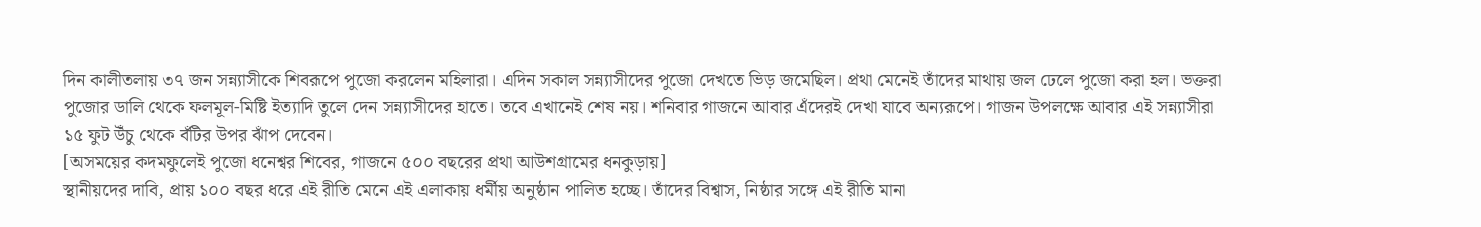দিন কালীতলায় ৩৭ জন সন্ন্যাসীকে শিবরূপে পুজো করলেন মহিলারা। এদিন সকাল সন্ন্যাসীদের পুজো দেখতে ভিড় জমেছিল। প্রথা মেনেই তাঁদের মাথায় জল ঢেলে পুজো করা হল। ভক্তরা পুজোর ডালি থেকে ফলমূল-মিষ্টি ইত্যাদি তুলে দেন সন্ন্যাসীদের হাতে। তবে এখানেই শেষ নয়। শনিবার গাজনে আবার এঁদেরই দেখা যাবে অন্যরূপে। গাজন উপলক্ষে আবার এই সন্ন্যাসীরা ১৫ ফুট উঁচু থেকে বঁটির উপর ঝাঁপ দেবেন।
[অসময়ের কদমফুলেই পুজো ধনেশ্বর শিবের, গাজনে ৫০০ বছরের প্রথা আউশগ্রামের ধনকুড়ায়]
স্থানীয়দের দাবি, প্রায় ১০০ বছর ধরে এই রীতি মেনে এই এলাকায় ধর্মীয় অনুষ্ঠান পালিত হচ্ছে। তাঁদের বিশ্বাস, নিষ্ঠার সঙ্গে এই রীতি মানা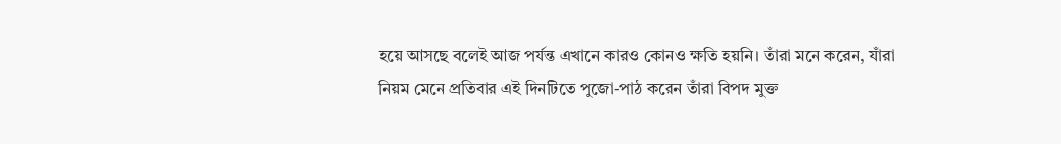হয়ে আসছে বলেই আজ পর্যন্ত এখানে কারও কোনও ক্ষতি হয়নি। তাঁরা মনে করেন, যাঁরা নিয়ম মেনে প্রতিবার এই দিনটিতে পুজো-পাঠ করেন তাঁরা বিপদ মুক্ত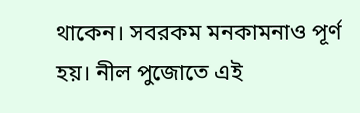থাকেন। সবরকম মনকামনাও পূর্ণ হয়। নীল পুজোতে এই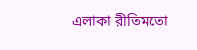এলাকা রীতিমতো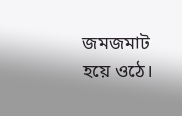জমজমাট হয়ে ওঠে।